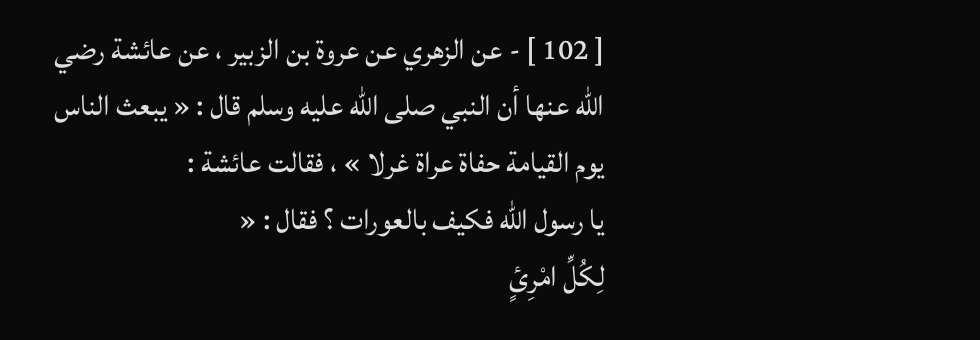[ 102 ] - عن الزهري عن عروة بن الزبير ، عن عائشة رضي اللّه عنها أن النبي صلى اللّه عليه وسلم قال : « يبعث الناس يوم القيامة حفاة عراة غرلا » ، فقالت عائشة :
يا رسول اللّه فكيف بالعورات ؟ فقال : «
لِكُلِّ امْرِئٍ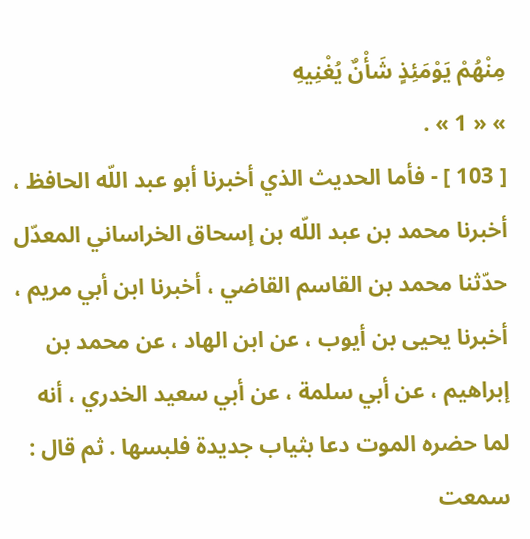مِنْهُمْ يَوْمَئِذٍ شَأْنٌ يُغْنِيهِ
» « 1 » .
[ 103 ] - فأما الحديث الذي أخبرنا أبو عبد اللّه الحافظ ، أخبرنا محمد بن عبد اللّه بن إسحاق الخراساني المعدّل حدّثنا محمد بن القاسم القاضي ، أخبرنا ابن أبي مريم ، أخبرنا يحيى بن أيوب ، عن ابن الهاد ، عن محمد بن إبراهيم ، عن أبي سلمة ، عن أبي سعيد الخدري ، أنه لما حضره الموت دعا بثياب جديدة فلبسها . ثم قال : سمعت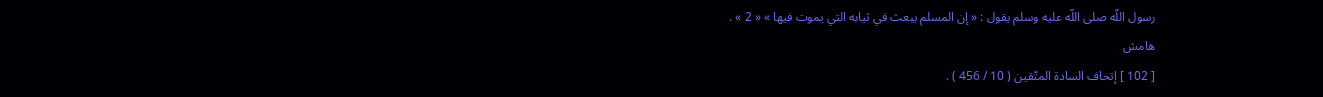رسول اللّه صلى اللّه عليه وسلم يقول : « إن المسلم يبعث في ثيابه التي يموت فيها » « 2 » .
هامش
[ 102 ] إتحاف السادة المتّقين ( 10 / 456 ) .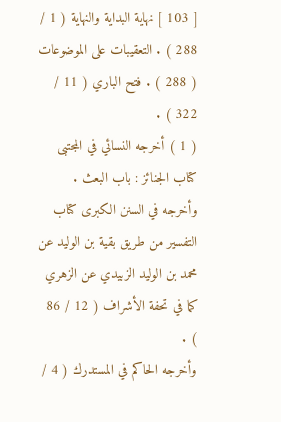[ 103 ] نهاية البداية والنهاية ( 1 / 288 ) . التعقيبات على الموضوعات ( 288 ) . فتح الباري ( 11 / 322 ) .
( 1 ) أخرجه النسائي في المجتبى كتاب الجنائز : باب البعث .
وأخرجه في السنن الكبرى كتاب التفسير من طريق بقية بن الوليد عن محمد بن الوليد الزبيدي عن الزهري كما في تحفة الأشراف ( 12 / 86 ) .
وأخرجه الحاكم في المستدرك ( 4 /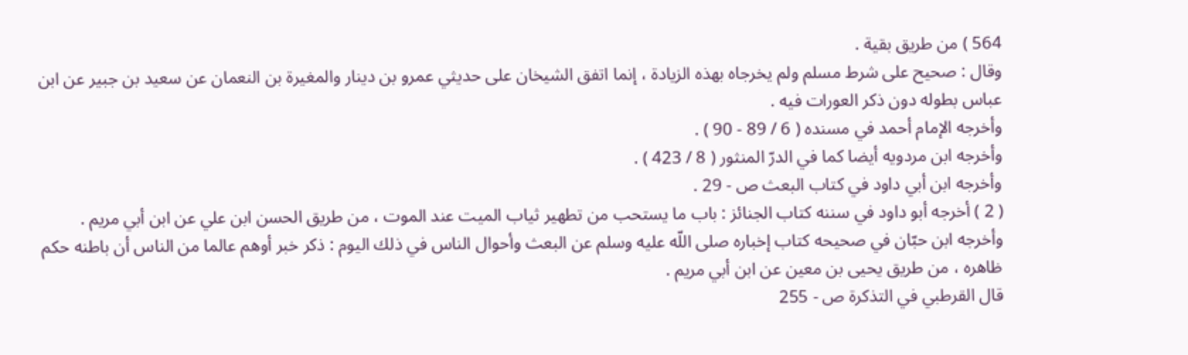564 ) من طريق بقية .
وقال : صحيح على شرط مسلم ولم يخرجاه بهذه الزيادة ، إنما اتفق الشيخان على حديثي عمرو بن دينار والمغيرة بن النعمان عن سعيد بن جبير عن ابن عباس بطوله دون ذكر العورات فيه .
وأخرجه الإمام أحمد في مسنده ( 6 / 89 - 90 ) .
وأخرجه ابن مردويه أيضا كما في الدرّ المنثور ( 8 / 423 ) .
وأخرجه ابن أبي داود في كتاب البعث ص - 29 .
( 2 ) أخرجه أبو داود في سننه كتاب الجنائز : باب ما يستحب من تطهير ثياب الميت عند الموت ، من طريق الحسن ابن علي عن ابن أبي مريم .
وأخرجه ابن حبّان في صحيحه كتاب إخباره صلى اللّه عليه وسلم عن البعث وأحوال الناس في ذلك اليوم : ذكر خبر أوهم عالما من الناس أن باطنه حكم ظاهره ، من طريق يحيى بن معين عن ابن أبي مريم .
قال القرطبي في التذكرة ص - 255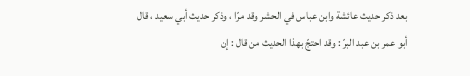بعد ذكر حديث عائشة وابن عباس في الحشر وقد مرّا ، وذكر حديث أبي سعيد ، قال أبو عمر بن عبد البرّ : وقد احتجّ بهذا الحديث من قال : إن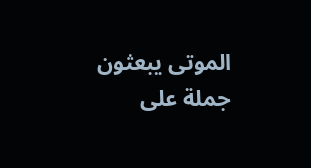الموتى يبعثون جملة على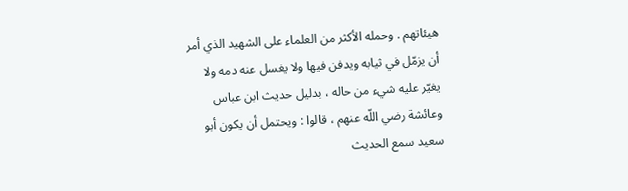هيئاتهم . وحمله الأكثر من العلماء على الشهيد الذي أمر أن يزمّل في ثيابه ويدفن فيها ولا يغسل عنه دمه ولا يغيّر عليه شيء من حاله ، بدليل حديث ابن عباس وعائشة رضي اللّه عنهم ، قالوا : ويحتمل أن يكون أبو سعيد سمع الحديث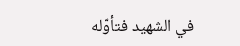في الشهيد فتأوّله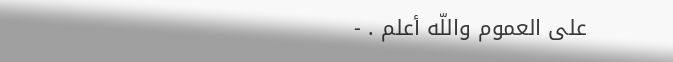على العموم واللّه أعلم . -